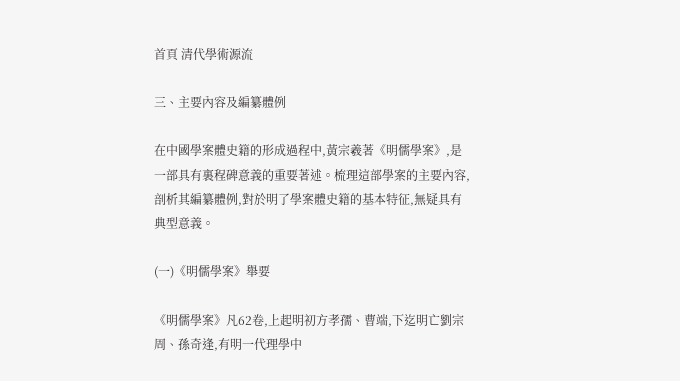首頁 清代學術源流

三、主要內容及編纂體例

在中國學案體史籍的形成過程中,黃宗羲著《明儒學案》,是一部具有裏程碑意義的重要著述。梳理這部學案的主要內容,剖析其編纂體例,對於明了學案體史籍的基本特征,無疑具有典型意義。

(一)《明儒學案》舉要

《明儒學案》凡62卷,上起明初方孝孺、曹端,下迄明亡劉宗周、孫奇逢,有明一代理學中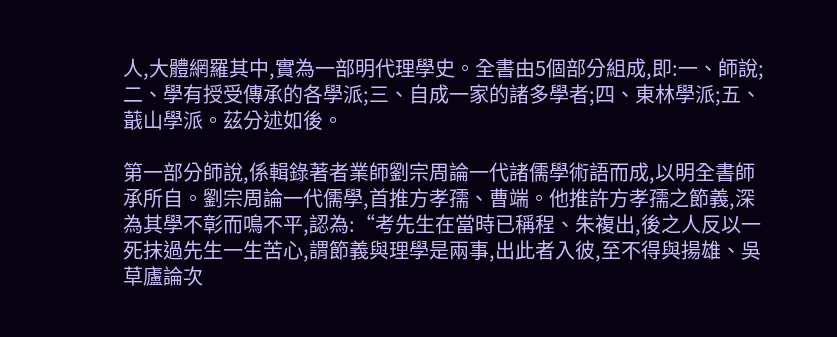人,大體網羅其中,實為一部明代理學史。全書由5個部分組成,即:一、師說;二、學有授受傳承的各學派;三、自成一家的諸多學者;四、東林學派;五、蕺山學派。茲分述如後。

第一部分師說,係輯錄著者業師劉宗周論一代諸儒學術語而成,以明全書師承所自。劉宗周論一代儒學,首推方孝孺、曹端。他推許方孝孺之節義,深為其學不彰而鳴不平,認為:“考先生在當時已稱程、朱複出,後之人反以一死抹過先生一生苦心,謂節義與理學是兩事,出此者入彼,至不得與揚雄、吳草廬論次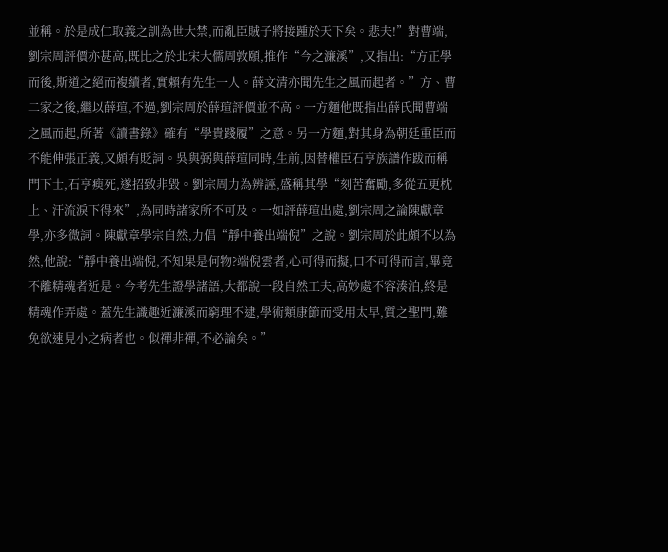並稱。於是成仁取義之訓為世大禁,而亂臣賊子將接踵於天下矣。悲夫!”對曹端,劉宗周評價亦甚高,既比之於北宋大儒周敦頤,推作“今之濂溪”,又指出:“方正學而後,斯道之絕而複續者,實賴有先生一人。薛文清亦聞先生之風而起者。”方、曹二家之後,繼以薛瑄,不過,劉宗周於薛瑄評價並不高。一方麵他既指出薛氏聞曹端之風而起,所著《讀書錄》確有“學貴踐履”之意。另一方麵,對其身為朝廷重臣而不能伸張正義,又頗有貶詞。吳與弼與薛瑄同時,生前,因替權臣石亨族譜作跋而稱門下士,石亨瘐死,遂招致非毀。劉宗周力為辨誣,盛稱其學“刻苦奮勵,多從五更枕上、汗流淚下得來”,為同時諸家所不可及。一如評薛瑄出處,劉宗周之論陳獻章學,亦多微詞。陳獻章學宗自然,力倡“靜中養出端倪”之說。劉宗周於此頗不以為然,他說:“靜中養出端倪,不知果是何物?端倪雲者,心可得而擬,口不可得而言,畢竟不離精魂者近是。今考先生證學諸語,大都說一段自然工夫,高妙處不容湊泊,終是精魂作弄處。蓋先生識趣近濂溪而窮理不逮,學術類康節而受用太早,質之聖門,難免欲速見小之病者也。似禪非禪,不必論矣。”